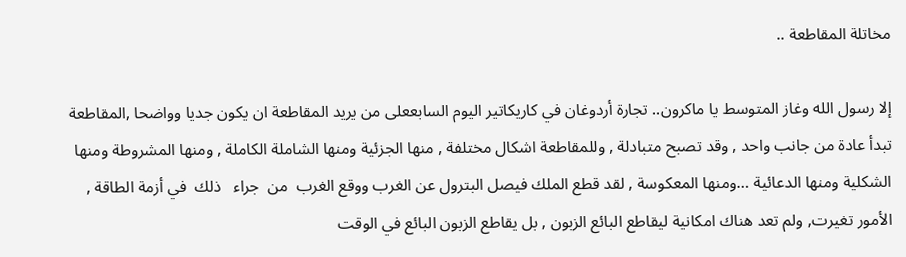مخاتلة المقاطعة ..

إلا رسول الله وغاز المتوسط يا ماكرون.. تجارة أردوغان في كاريكاتير اليوم السابععلى من يريد المقاطعة ان يكون جديا وواضحا ,المقاطعة تبدأ عادة من جانب واحد , وقد تصبح متبادلة , وللمقاطعة اشكال مختلفة , منها الجزئية ومنها الشاملة الكاملة , ومنها المشروطة ومنها الشكلية ومنها الدعائية …ومنها المعكوسة , لقد قطع الملك فيصل البترول عن الغرب ووقع الغرب  من  جراء   ذلك  في أزمة الطاقة , الأمور تغيرت, ولم تعد هناك امكانية ليقاطع البائع الزبون , بل يقاطع الزبون البائع في الوقت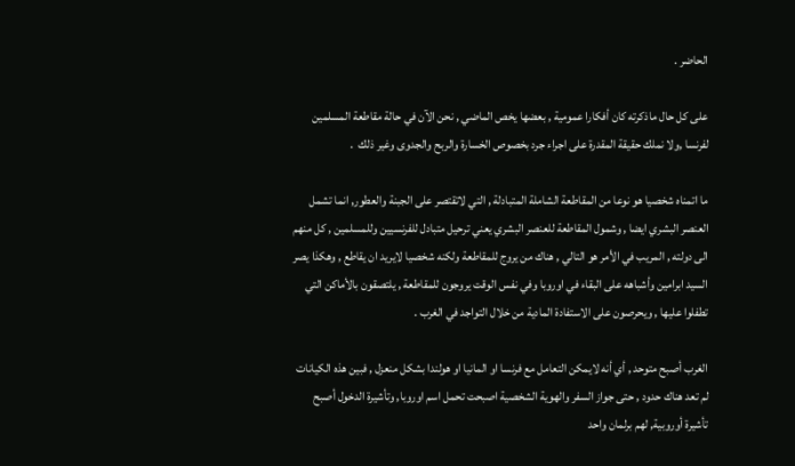الحاضر .

على كل حال ماذكرته كان أفكارا عمومية , بعضها يخص الماضي , نحن الآن في حالة مقاطعة المسلمين لفرنسا ,ولا نملك حقيقة المقدرة على اجراء جرد بخصوص الخسارة والربح والجدوى وغير ذلك  .

ما اتمناه شخصيا هو نوعا من المقاطعة الشاملة المتبادلة , التي لاتقتصر على الجبنة والعطور, انما تشمل العنصر البشري ايضا , وشمول المقاطعة للعنصر البشري يعني ترحيل متبادل للفرنسيين وللمسلمين , كل منهم الى دولته , المريب في الأمر هو التالي , هناك من يروج للمقاطعة ولكنه شخصيا لايريد ان يقاطع , وهكذا يصر السيد ابرامين وأشباهه على البقاء في اوروبا وفي نفس الوقت يروجون للمقاطعة , يلتصقون بالأماكن التي تطفلوا عليها , ويحرصون على الاستفادة المادية من خلال التواجد في الغرب .

الغرب أصبح متوحد , أي أنه لايمكن التعامل مع فرنسا او المانيا او هولندا بشكل منعزل , فبين هذه الكيانات لم تعد هناك حدود , حتى جواز السفر والهوية الشخصية اصبحت تحمل اسم اوروبا, وتأشيرة الدخول أصبح تأشيرة أوروبية, لهم برلمان واحد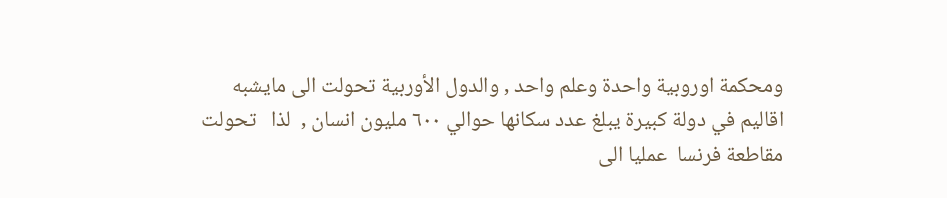ومحكمة اوروبية واحدة وعلم واحد , والدول الأوربية تحولت الى مايشبه اقاليم في دولة كبيرة يبلغ عدد سكانها حوالي ٦٠٠ مليون انسان ,  لذا   تحولت مقاطعة فرنسا  عمليا الى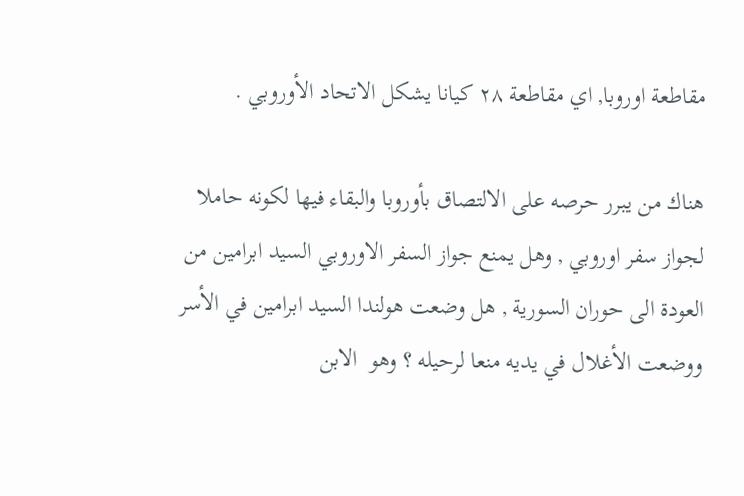مقاطعة اوروبا, اي مقاطعة ٢٨ كيانا يشكل الاتحاد الأوروبي .

هناك من يبرر حرصه على الالتصاق بأوروبا والبقاء فيها لكونه حاملا لجواز سفر اوروبي , وهل يمنع جواز السفر الاوروبي السيد ابرامين من العودة الى حوران السورية , هل وضعت هولندا السيد ابرامين في الأسر ووضعت الأغلال في يديه منعا لرحيله ؟ وهو  الابن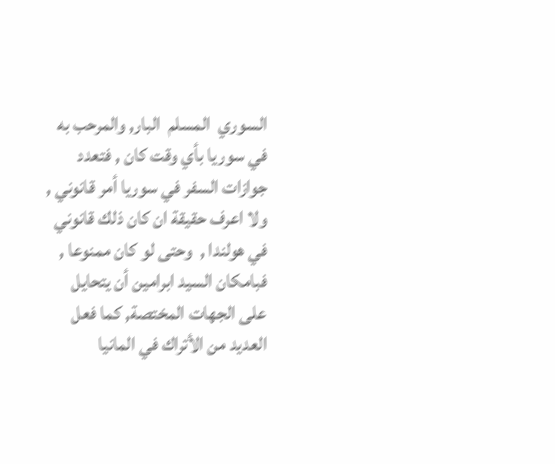السوري  المسلم  البار, والمرحب به في سوريا بأي وقت كان , فتعدد جوازات السفر في سوريا أمر قانوني , ولا اعرف حقيقة ان كان ذلك قانوني في هولندا ,  وحتى لو كان ممنوعا , فبامكان السيد ابرامين أن يتحايل على الجهات المختصة, كما فعل العديد من الأتراك في المانيا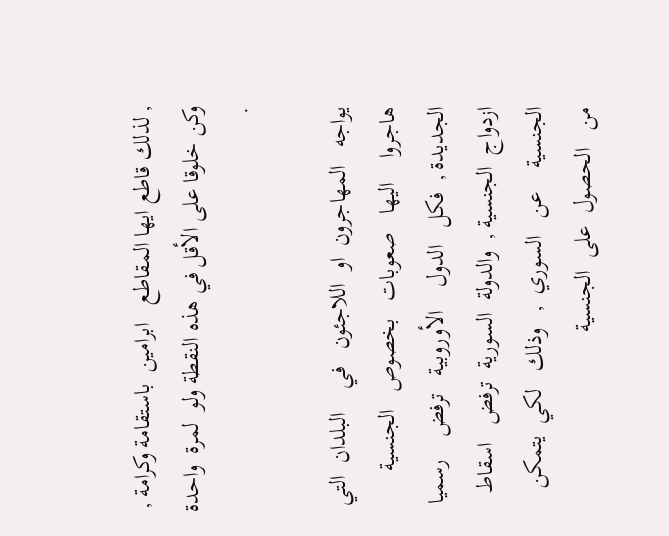, لذلك قاطع ايها المقاطع   ابرامين  باستقامة وكرامة , وكن خلوقا على الأقل في هذه النقطة ولو  لمرة  واحدة .

يواجه   المهاجرون  او  اللاجئون   في    البلدان  التي  هاجروا    اليها   صعوبات   بخصوص   الجنسية    الجديدة ,  فكل   الدول    الأوروبية   ترفض    رسميا  ازدواج  الجنسية ,  والدولة  السورية  ترفض   اسقاط   الجنسية    عن   السوري  ,   وذلك   لكي  يتمكن   من   الحصول  على  الجنسية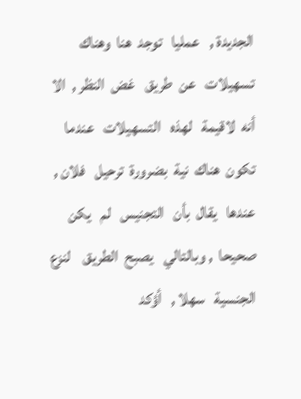الجديدة ,   عمليا   توجد  هنا  وهناك  تسهيلات   عن  طريق   غض  النظر ,  الا  أنه  لاقيمة   لهذه   التسهيلات   عندما   تكون  هناك  نية  بضرورة  ترحيل   فلان ,  عندها   يقال  بأن   التجنيس   لم   يكن  صحيحا  , وبالتالي   يصبح  الطريق    لنزع  الجنسية   سهلا ,   أؤكد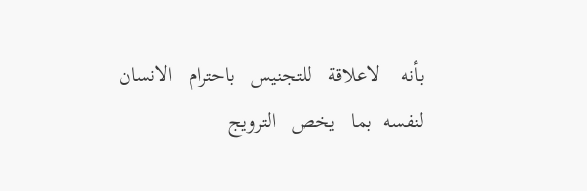بأنه    لاعلاقة   للتجنيس   باحترام   الانسان   لنفسه  بما   يخص   الترويج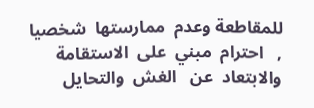للمقاطعة وعدم  ممارستها  شخصيا   ,   احترام  مبني  على  الاستقامة   والابتعاد  عن   الغش  والتحايل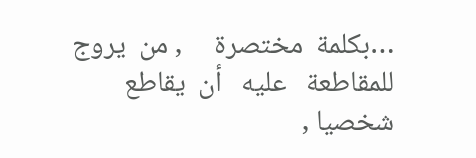…بكلمة  مختصرة     , من  يروج    للمقاطعة   عليه   أن  يقاطع   شخصيا ,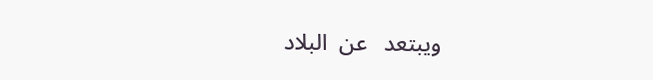ويبتعد   عن  البلاد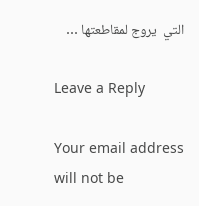التي  يروج لمقاطعتها …

Leave a Reply

Your email address will not be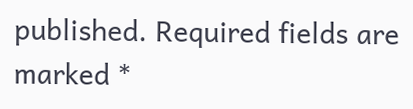published. Required fields are marked *